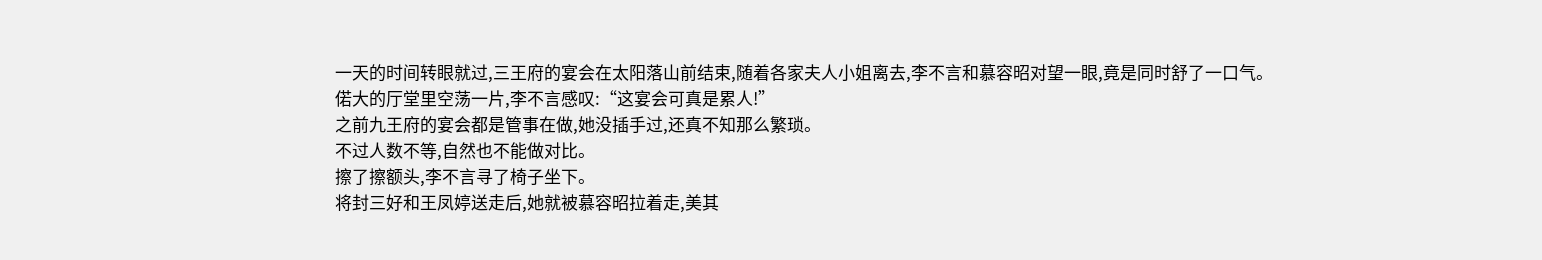一天的时间转眼就过,三王府的宴会在太阳落山前结束,随着各家夫人小姐离去,李不言和慕容昭对望一眼,竟是同时舒了一口气。
偌大的厅堂里空荡一片,李不言感叹:“这宴会可真是累人!”
之前九王府的宴会都是管事在做,她没插手过,还真不知那么繁琐。
不过人数不等,自然也不能做对比。
擦了擦额头,李不言寻了椅子坐下。
将封三好和王凤婷送走后,她就被慕容昭拉着走,美其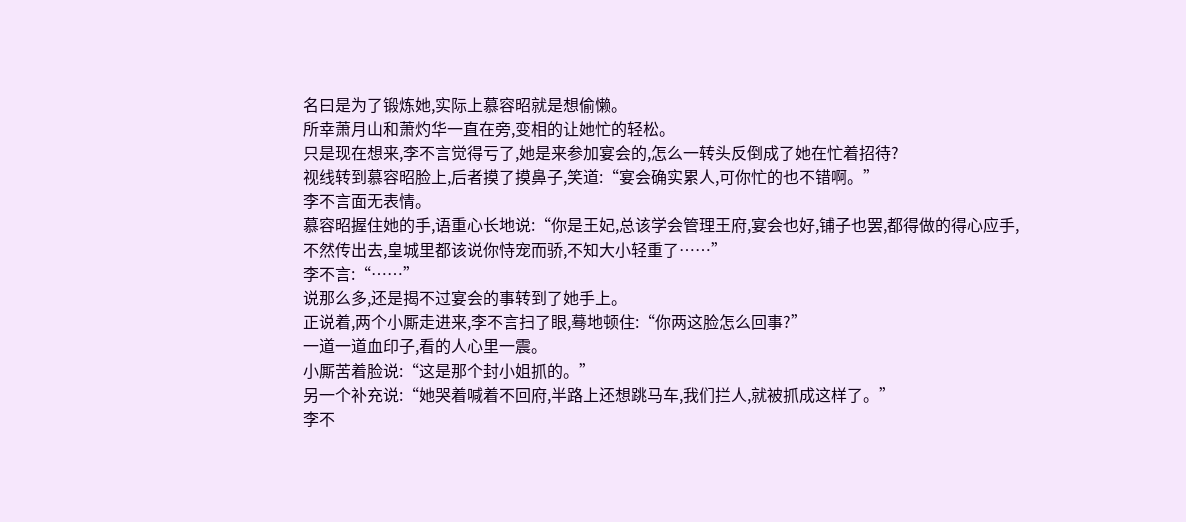名曰是为了锻炼她,实际上慕容昭就是想偷懒。
所幸萧月山和萧灼华一直在旁,变相的让她忙的轻松。
只是现在想来,李不言觉得亏了,她是来参加宴会的,怎么一转头反倒成了她在忙着招待?
视线转到慕容昭脸上,后者摸了摸鼻子,笑道:“宴会确实累人,可你忙的也不错啊。”
李不言面无表情。
慕容昭握住她的手,语重心长地说:“你是王妃,总该学会管理王府,宴会也好,铺子也罢,都得做的得心应手,不然传出去,皇城里都该说你恃宠而骄,不知大小轻重了……”
李不言:“……”
说那么多,还是揭不过宴会的事转到了她手上。
正说着,两个小厮走进来,李不言扫了眼,蓦地顿住:“你两这脸怎么回事?”
一道一道血印子,看的人心里一震。
小厮苦着脸说:“这是那个封小姐抓的。”
另一个补充说:“她哭着喊着不回府,半路上还想跳马车,我们拦人,就被抓成这样了。”
李不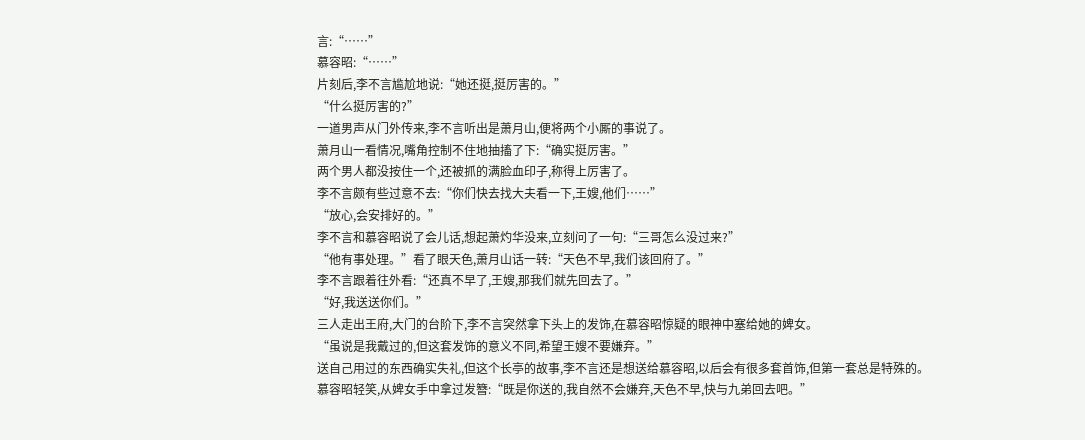言:“……”
慕容昭:“……”
片刻后,李不言尴尬地说:“她还挺,挺厉害的。”
“什么挺厉害的?”
一道男声从门外传来,李不言听出是萧月山,便将两个小厮的事说了。
萧月山一看情况,嘴角控制不住地抽搐了下:“确实挺厉害。”
两个男人都没按住一个,还被抓的满脸血印子,称得上厉害了。
李不言颇有些过意不去:“你们快去找大夫看一下,王嫂,他们……”
“放心,会安排好的。”
李不言和慕容昭说了会儿话,想起萧灼华没来,立刻问了一句:“三哥怎么没过来?”
“他有事处理。”看了眼天色,萧月山话一转:“天色不早,我们该回府了。”
李不言跟着往外看:“还真不早了,王嫂,那我们就先回去了。”
“好,我送送你们。”
三人走出王府,大门的台阶下,李不言突然拿下头上的发饰,在慕容昭惊疑的眼神中塞给她的婢女。
“虽说是我戴过的,但这套发饰的意义不同,希望王嫂不要嫌弃。”
送自己用过的东西确实失礼,但这个长亭的故事,李不言还是想送给慕容昭,以后会有很多套首饰,但第一套总是特殊的。
慕容昭轻笑,从婢女手中拿过发簪:“既是你送的,我自然不会嫌弃,天色不早,快与九弟回去吧。”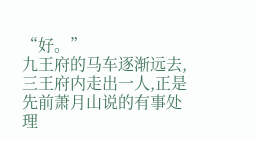“好。”
九王府的马车逐渐远去,三王府内走出一人,正是先前萧月山说的有事处理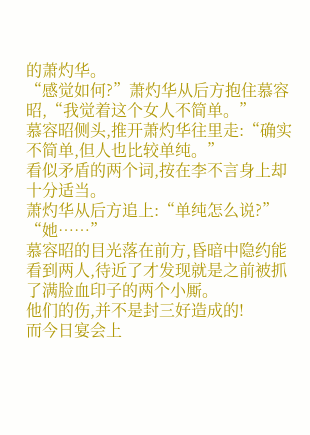的萧灼华。
“感觉如何?”萧灼华从后方抱住慕容昭,“我觉着这个女人不简单。”
慕容昭侧头,推开萧灼华往里走:“确实不简单,但人也比较单纯。”
看似矛盾的两个词,按在李不言身上却十分适当。
萧灼华从后方追上:“单纯怎么说?”
“她……”
慕容昭的目光落在前方,昏暗中隐约能看到两人,待近了才发现就是之前被抓了满脸血印子的两个小厮。
他们的伤,并不是封三好造成的!
而今日宴会上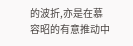的波折,亦是在慕容昭的有意推动中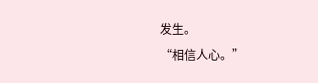发生。
“相信人心。”